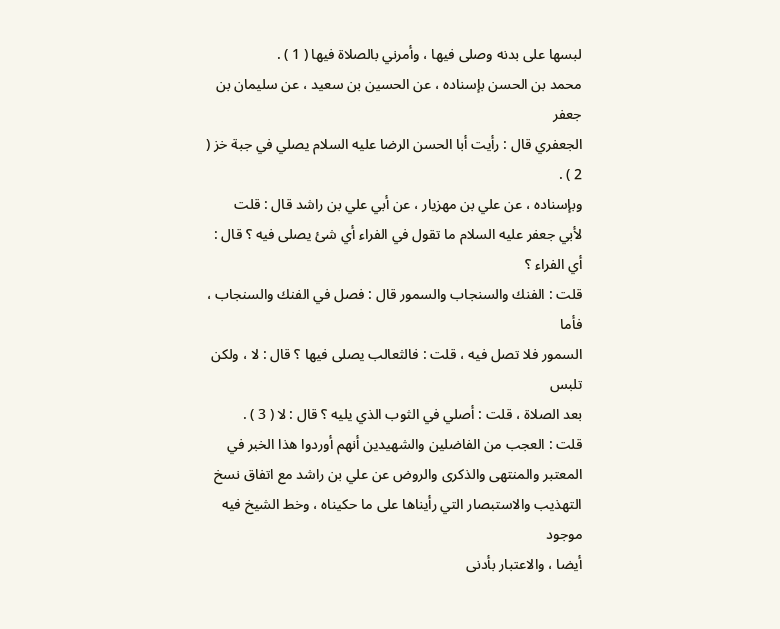لبسها على بدنه وصلى فيها ، وأمرني بالصلاة فيها ( 1 ) .
محمد بن الحسن بإسناده ، عن الحسين بن سعيد ، عن سليمان بن جعفر
الجعفري قال : رأيت أبا الحسن الرضا عليه السلام يصلي في جبة خز ( 2 ) .
وبإسناده ، عن علي بن مهزيار ، عن أبي علي بن راشد قال : قلت
لأبي جعفر عليه السلام ما تقول في الفراء أي شئ يصلى فيه ؟ قال : أي الفراء ؟
قلت : الفنك والسنجاب والسمور قال : فصل في الفنك والسنجاب ، فأما
السمور فلا تصل فيه ، قلت : فالثعالب يصلى فيها ؟ قال : لا ، ولكن تلبس
بعد الصلاة ، قلت : أصلي في الثوب الذي يليه ؟ قال : لا ( 3 ) .
قلت : العجب من الفاضلين والشهيدين أنهم أوردوا هذا الخبر في
المعتبر والمنتهى والذكرى والروض عن علي بن راشد مع اتفاق نسخ
التهذيب والاستبصار التي رأيناها على ما حكيناه ، وخط الشيخ فيه موجود
أيضا ، والاعتبار بأدنى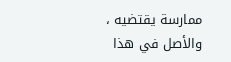ممارسة يقتضيه ، والأصل في هذا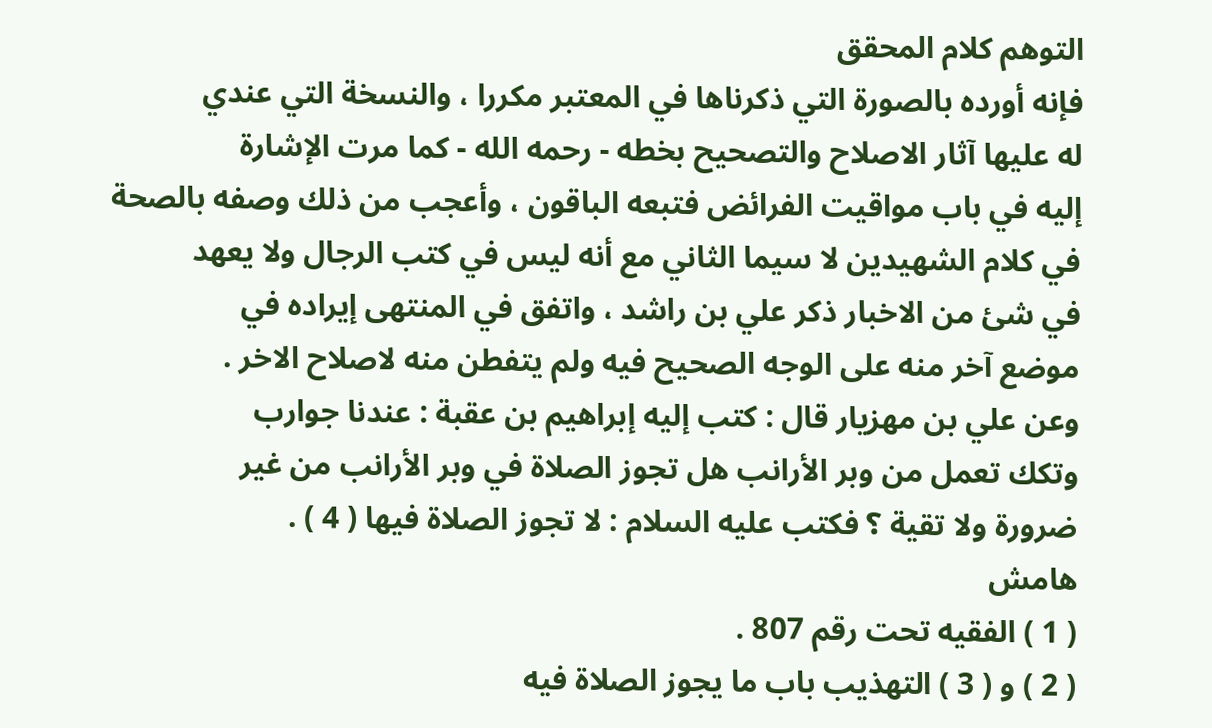التوهم كلام المحقق
فإنه أورده بالصورة التي ذكرناها في المعتبر مكررا ، والنسخة التي عندي
له عليها آثار الاصلاح والتصحيح بخطه - رحمه الله - كما مرت الإشارة
إليه في باب مواقيت الفرائض فتبعه الباقون ، وأعجب من ذلك وصفه بالصحة
في كلام الشهيدين لا سيما الثاني مع أنه ليس في كتب الرجال ولا يعهد
في شئ من الاخبار ذكر علي بن راشد ، واتفق في المنتهى إيراده في
موضع آخر منه على الوجه الصحيح فيه ولم يتفطن منه لاصلاح الاخر .
وعن علي بن مهزيار قال : كتب إليه إبراهيم بن عقبة : عندنا جوارب
وتكك تعمل من وبر الأرانب هل تجوز الصلاة في وبر الأرانب من غير
ضرورة ولا تقية ؟ فكتب عليه السلام : لا تجوز الصلاة فيها ( 4 ) .
هامش
( 1 ) الفقيه تحت رقم 807 .
( 2 ) و ( 3 ) التهذيب باب ما يجوز الصلاة فيه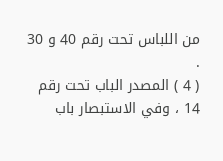من اللباس تحت رقم 40 و 30 .
( 4 ) المصدر الباب تحت رقم 14 ، وفي الاستبصار باب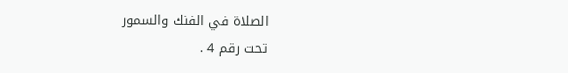الصلاة في الفنك والسمور
تحت رقم 4 .